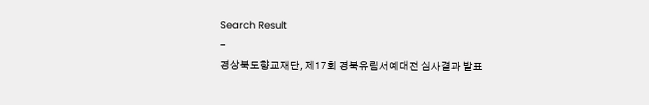Search Result
-
경상북도향교재단, 제17회 경북유림서예대전 심사결과 발표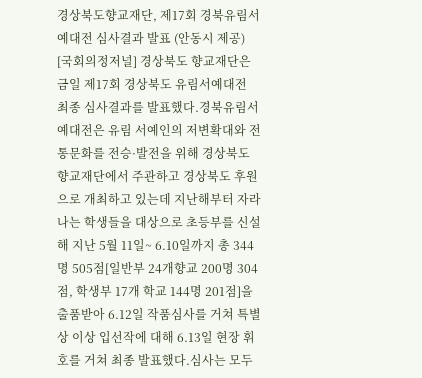경상북도향교재단, 제17회 경북유림서예대전 심사결과 발표 (안동시 제공)
[국회의정저널] 경상북도 향교재단은 금일 제17회 경상북도 유림서예대전 최종 심사결과를 발표했다.경북유림서예대전은 유림 서예인의 저변확대와 전통문화를 전승·발전을 위해 경상북도 향교재단에서 주관하고 경상북도 후원으로 개최하고 있는데 지난해부터 자라나는 학생들을 대상으로 초등부를 신설해 지난 5월 11일~ 6.10일까지 총 344명 505점[일반부 24개향교 200명 304점, 학생부 17개 학교 144명 201점]을 출품받아 6.12일 작품심사를 거쳐 특별상 이상 입선작에 대해 6.13일 현장 휘호를 거쳐 최종 발표했다.심사는 모두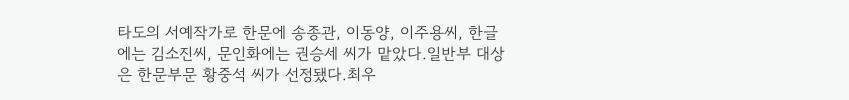타도의 서예작가로 한문에 송종관, 이동양, 이주용씨, 한글에는 김소진씨, 문인화에는 권승세 씨가 맡았다.일반부 대상은 한문부문 황중석 씨가 선정됐다.최우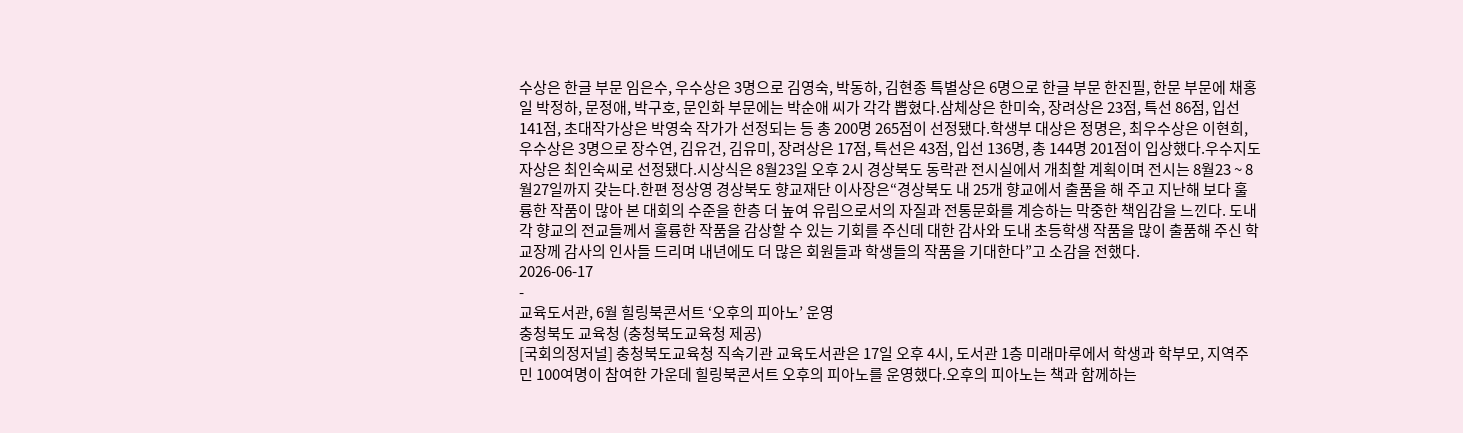수상은 한글 부문 임은수, 우수상은 3명으로 김영숙, 박동하, 김현종 특별상은 6명으로 한글 부문 한진필, 한문 부문에 채홍일 박정하, 문정애, 박구호, 문인화 부문에는 박순애 씨가 각각 뽑혔다.삼체상은 한미숙, 장려상은 23점, 특선 86점, 입선 141점, 초대작가상은 박영숙 작가가 선정되는 등 총 200명 265점이 선정됐다.학생부 대상은 정명은, 최우수상은 이현희, 우수상은 3명으로 장수연, 김유건, 김유미, 장려상은 17점, 특선은 43점, 입선 136명, 총 144명 201점이 입상했다.우수지도자상은 최인숙씨로 선정됐다.시상식은 8월23일 오후 2시 경상북도 동락관 전시실에서 개최할 계획이며 전시는 8월23 ~ 8월27일까지 갖는다.한편 정상영 경상북도 향교재단 이사장은“경상북도 내 25개 향교에서 출품을 해 주고 지난해 보다 훌륭한 작품이 많아 본 대회의 수준을 한층 더 높여 유림으로서의 자질과 전통문화를 계승하는 막중한 책임감을 느낀다. 도내 각 향교의 전교들께서 훌륭한 작품을 감상할 수 있는 기회를 주신데 대한 감사와 도내 초등학생 작품을 많이 출품해 주신 학교장께 감사의 인사들 드리며 내년에도 더 많은 회원들과 학생들의 작품을 기대한다”고 소감을 전했다.
2026-06-17
-
교육도서관, 6월 힐링북콘서트 ‘오후의 피아노’ 운영
충청북도 교육청 (충청북도교육청 제공)
[국회의정저널] 충청북도교육청 직속기관 교육도서관은 17일 오후 4시, 도서관 1층 미래마루에서 학생과 학부모, 지역주민 100여명이 참여한 가운데 힐링북콘서트 오후의 피아노를 운영했다.오후의 피아노는 책과 함께하는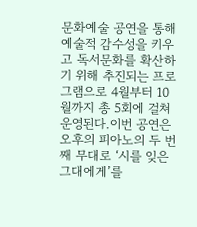문화예술 공연을 통해 예술적 감수성을 키우고 독서문화를 확산하기 위해 추진되는 프로그램으로 4월부터 10월까지 총 5회에 걸쳐 운영된다.이번 공연은 오후의 피아노의 두 번째 무대로 ‘시를 잊은 그대에게’를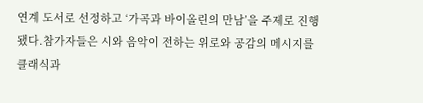연계 도서로 선정하고 ‘가곡과 바이올린의 만남’을 주제로 진행됐다.참가자들은 시와 음악이 전하는 위로와 공감의 메시지를 클래식과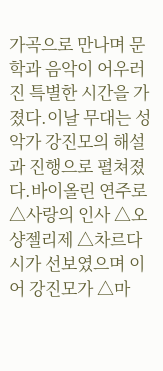가곡으로 만나며 문학과 음악이 어우러진 특별한 시간을 가졌다.이날 무대는 성악가 강진모의 해설과 진행으로 펼쳐졌다.바이올린 연주로 △사랑의 인사 △오 샹젤리제 △차르다시가 선보였으며 이어 강진모가 △마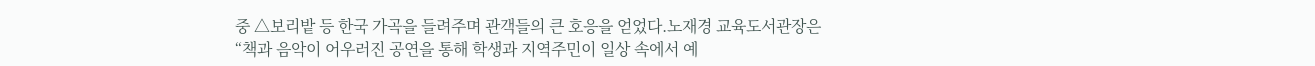중 △보리밭 등 한국 가곡을 들려주며 관객들의 큰 호응을 얻었다.노재경 교육도서관장은 “책과 음악이 어우러진 공연을 통해 학생과 지역주민이 일상 속에서 예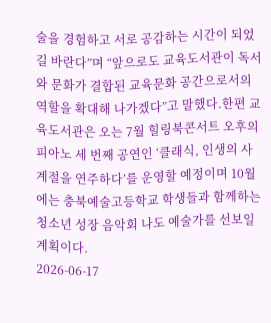술을 경험하고 서로 공감하는 시간이 되었길 바란다”며 “앞으로도 교육도서관이 독서와 문화가 결합된 교육문화 공간으로서의 역할을 확대해 나가겠다”고 말했다.한편 교육도서관은 오는 7월 힐링북콘서트 오후의 피아노 세 번째 공연인 ‘클래식, 인생의 사계절을 연주하다’를 운영할 예정이며 10월에는 충북예술고등학교 학생들과 함께하는 청소년 성장 음악회 나도 예술가를 선보일 계획이다.
2026-06-17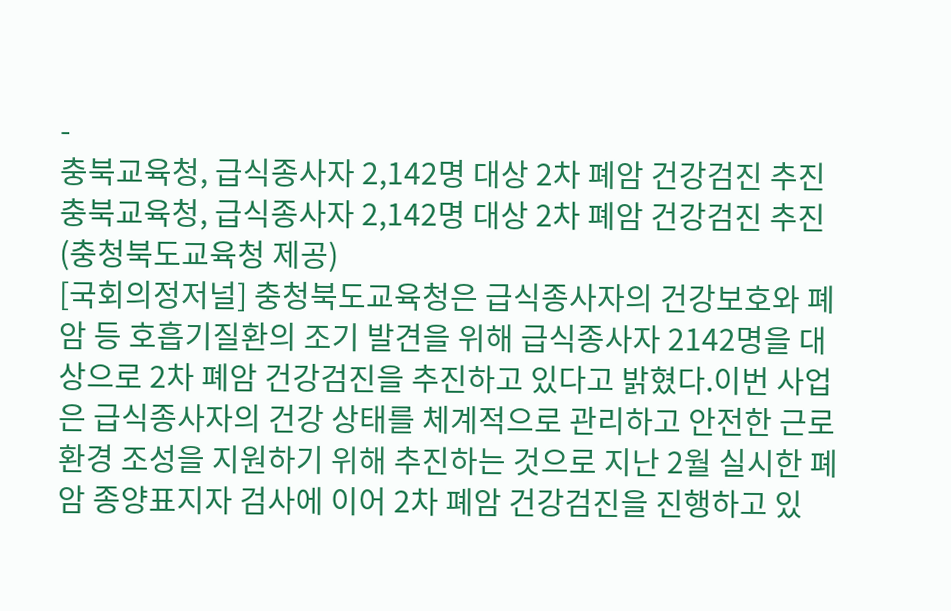-
충북교육청, 급식종사자 2,142명 대상 2차 폐암 건강검진 추진
충북교육청, 급식종사자 2,142명 대상 2차 폐암 건강검진 추진 (충청북도교육청 제공)
[국회의정저널] 충청북도교육청은 급식종사자의 건강보호와 폐암 등 호흡기질환의 조기 발견을 위해 급식종사자 2142명을 대상으로 2차 폐암 건강검진을 추진하고 있다고 밝혔다.이번 사업은 급식종사자의 건강 상태를 체계적으로 관리하고 안전한 근로환경 조성을 지원하기 위해 추진하는 것으로 지난 2월 실시한 폐암 종양표지자 검사에 이어 2차 폐암 건강검진을 진행하고 있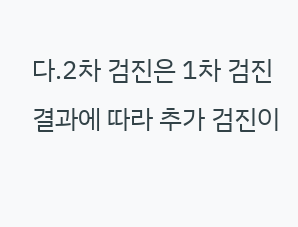다.2차 검진은 1차 검진 결과에 따라 추가 검진이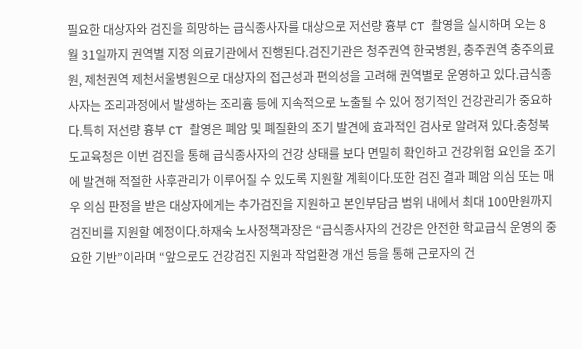필요한 대상자와 검진을 희망하는 급식종사자를 대상으로 저선량 흉부 CT 촬영을 실시하며 오는 8월 31일까지 권역별 지정 의료기관에서 진행된다.검진기관은 청주권역 한국병원, 충주권역 충주의료원, 제천권역 제천서울병원으로 대상자의 접근성과 편의성을 고려해 권역별로 운영하고 있다.급식종사자는 조리과정에서 발생하는 조리흄 등에 지속적으로 노출될 수 있어 정기적인 건강관리가 중요하다.특히 저선량 흉부 CT 촬영은 폐암 및 폐질환의 조기 발견에 효과적인 검사로 알려져 있다.충청북도교육청은 이번 검진을 통해 급식종사자의 건강 상태를 보다 면밀히 확인하고 건강위험 요인을 조기에 발견해 적절한 사후관리가 이루어질 수 있도록 지원할 계획이다.또한 검진 결과 폐암 의심 또는 매우 의심 판정을 받은 대상자에게는 추가검진을 지원하고 본인부담금 범위 내에서 최대 100만원까지 검진비를 지원할 예정이다.하재숙 노사정책과장은 “급식종사자의 건강은 안전한 학교급식 운영의 중요한 기반”이라며 “앞으로도 건강검진 지원과 작업환경 개선 등을 통해 근로자의 건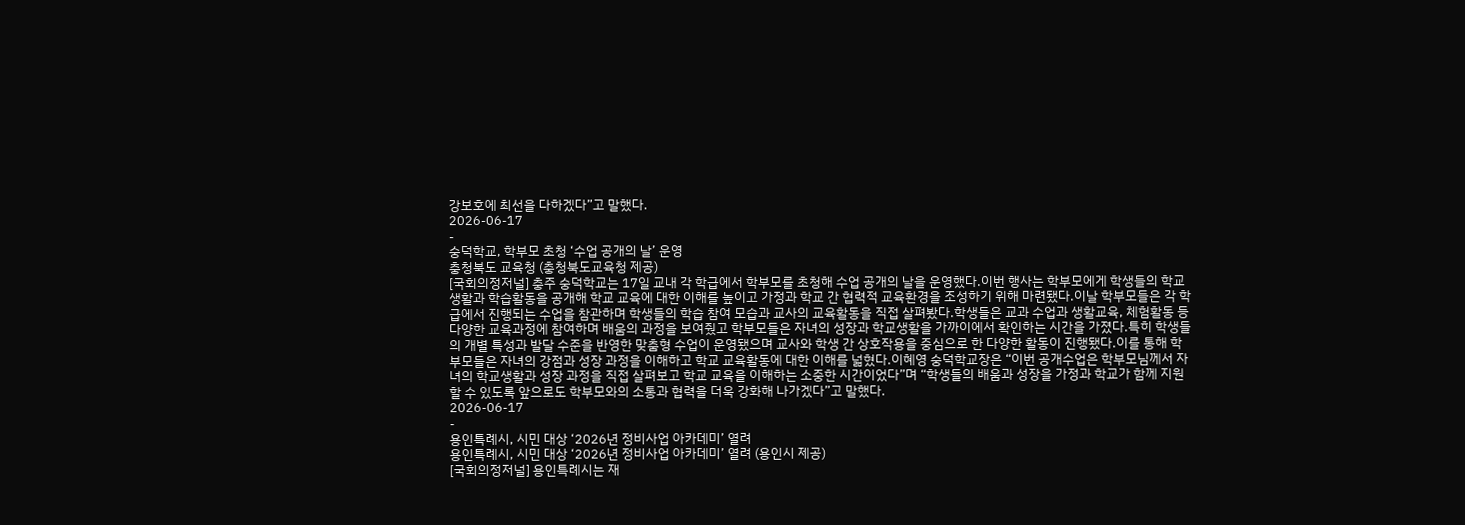강보호에 최선을 다하겠다”고 말했다.
2026-06-17
-
숭덕학교, 학부모 초청 ‘수업 공개의 날’ 운영
충청북도 교육청 (충청북도교육청 제공)
[국회의정저널] 충주 숭덕학교는 17일 교내 각 학급에서 학부모를 초청해 수업 공개의 날을 운영했다.이번 행사는 학부모에게 학생들의 학교생활과 학습활동을 공개해 학교 교육에 대한 이해를 높이고 가정과 학교 간 협력적 교육환경을 조성하기 위해 마련됐다.이날 학부모들은 각 학급에서 진행되는 수업을 참관하며 학생들의 학습 참여 모습과 교사의 교육활동을 직접 살펴봤다.학생들은 교과 수업과 생활교육, 체험활동 등 다양한 교육과정에 참여하며 배움의 과정을 보여줬고 학부모들은 자녀의 성장과 학교생활을 가까이에서 확인하는 시간을 가졌다.특히 학생들의 개별 특성과 발달 수준을 반영한 맞춤형 수업이 운영됐으며 교사와 학생 간 상호작용을 중심으로 한 다양한 활동이 진행됐다.이를 통해 학부모들은 자녀의 강점과 성장 과정을 이해하고 학교 교육활동에 대한 이해를 넓혔다.이혜영 숭덕학교장은 “이번 공개수업은 학부모님께서 자녀의 학교생활과 성장 과정을 직접 살펴보고 학교 교육을 이해하는 소중한 시간이었다”며 “학생들의 배움과 성장을 가정과 학교가 함께 지원할 수 있도록 앞으로도 학부모와의 소통과 협력을 더욱 강화해 나가겠다”고 말했다.
2026-06-17
-
용인특례시, 시민 대상 ‘2026년 정비사업 아카데미’ 열려
용인특례시, 시민 대상 ‘2026년 정비사업 아카데미’ 열려 (용인시 제공)
[국회의정저널] 용인특례시는 재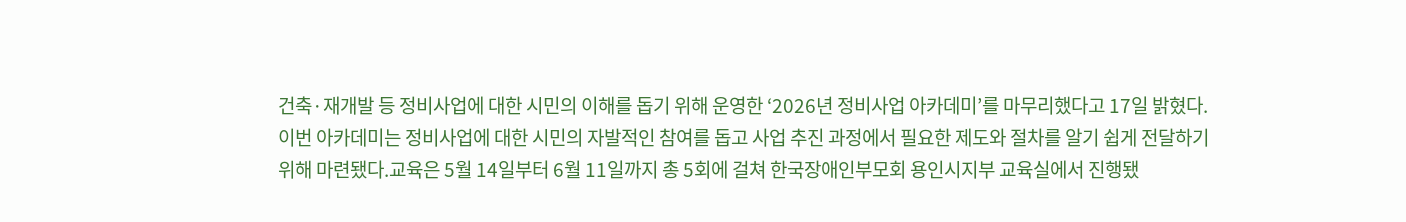건축·재개발 등 정비사업에 대한 시민의 이해를 돕기 위해 운영한 ‘2026년 정비사업 아카데미’를 마무리했다고 17일 밝혔다.이번 아카데미는 정비사업에 대한 시민의 자발적인 참여를 돕고 사업 추진 과정에서 필요한 제도와 절차를 알기 쉽게 전달하기 위해 마련됐다.교육은 5월 14일부터 6월 11일까지 총 5회에 걸쳐 한국장애인부모회 용인시지부 교육실에서 진행됐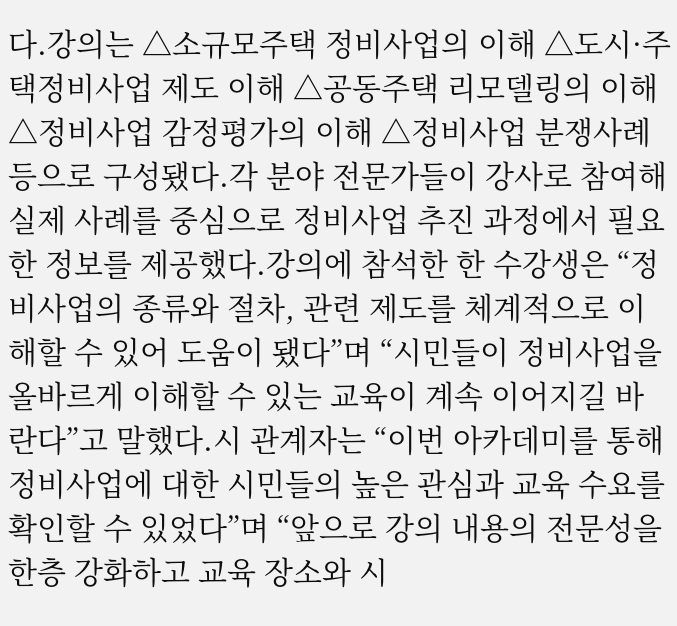다.강의는 △소규모주택 정비사업의 이해 △도시·주택정비사업 제도 이해 △공동주택 리모델링의 이해 △정비사업 감정평가의 이해 △정비사업 분쟁사례 등으로 구성됐다.각 분야 전문가들이 강사로 참여해 실제 사례를 중심으로 정비사업 추진 과정에서 필요한 정보를 제공했다.강의에 참석한 한 수강생은 “정비사업의 종류와 절차, 관련 제도를 체계적으로 이해할 수 있어 도움이 됐다”며 “시민들이 정비사업을 올바르게 이해할 수 있는 교육이 계속 이어지길 바란다”고 말했다.시 관계자는 “이번 아카데미를 통해 정비사업에 대한 시민들의 높은 관심과 교육 수요를 확인할 수 있었다”며 “앞으로 강의 내용의 전문성을 한층 강화하고 교육 장소와 시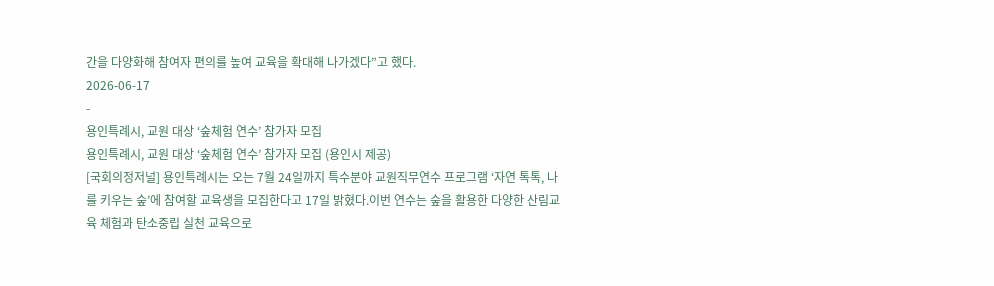간을 다양화해 참여자 편의를 높여 교육을 확대해 나가겠다”고 했다.
2026-06-17
-
용인특례시, 교원 대상 ‘숲체험 연수’ 참가자 모집
용인특례시, 교원 대상 ‘숲체험 연수’ 참가자 모집 (용인시 제공)
[국회의정저널] 용인특례시는 오는 7월 24일까지 특수분야 교원직무연수 프로그램 ‘자연 톡톡, 나를 키우는 숲’에 참여할 교육생을 모집한다고 17일 밝혔다.이번 연수는 숲을 활용한 다양한 산림교육 체험과 탄소중립 실천 교육으로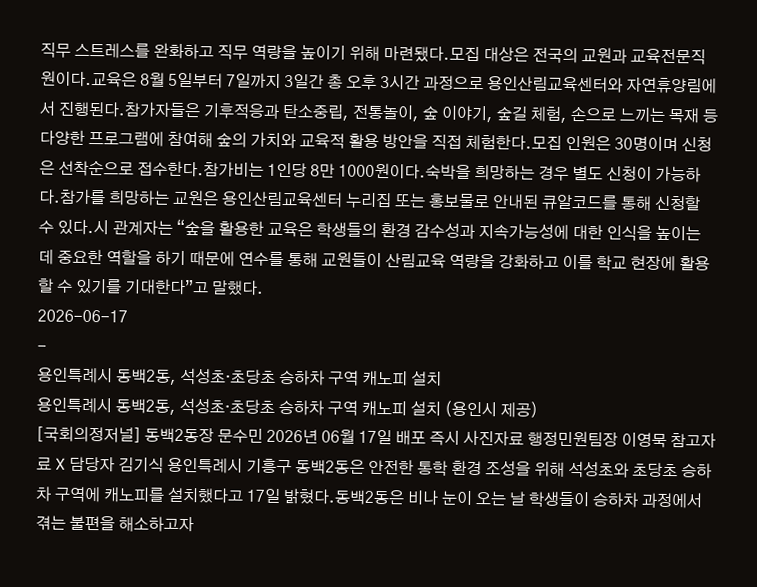직무 스트레스를 완화하고 직무 역량을 높이기 위해 마련됐다.모집 대상은 전국의 교원과 교육전문직원이다.교육은 8월 5일부터 7일까지 3일간 총 오후 3시간 과정으로 용인산림교육센터와 자연휴양림에서 진행된다.참가자들은 기후적응과 탄소중립, 전통놀이, 숲 이야기, 숲길 체험, 손으로 느끼는 목재 등 다양한 프로그램에 참여해 숲의 가치와 교육적 활용 방안을 직접 체험한다.모집 인원은 30명이며 신청은 선착순으로 접수한다.참가비는 1인당 8만 1000원이다.숙박을 희망하는 경우 별도 신청이 가능하다.참가를 희망하는 교원은 용인산림교육센터 누리집 또는 홍보물로 안내된 큐알코드를 통해 신청할 수 있다.시 관계자는 “숲을 활용한 교육은 학생들의 환경 감수성과 지속가능성에 대한 인식을 높이는 데 중요한 역할을 하기 때문에 연수를 통해 교원들이 산림교육 역량을 강화하고 이를 학교 현장에 활용할 수 있기를 기대한다”고 말했다.
2026-06-17
-
용인특례시 동백2동, 석성초·초당초 승하차 구역 캐노피 설치
용인특례시 동백2동, 석성초·초당초 승하차 구역 캐노피 설치 (용인시 제공)
[국회의정저널] 동백2동장 문수민 2026년 06월 17일 배포 즉시 사진자료 행정민원팀장 이영묵 참고자료 X 담당자 김기식 용인특례시 기흥구 동백2동은 안전한 통학 환경 조성을 위해 석성초와 초당초 승하차 구역에 캐노피를 설치했다고 17일 밝혔다.동백2동은 비나 눈이 오는 날 학생들이 승하차 과정에서 겪는 불편을 해소하고자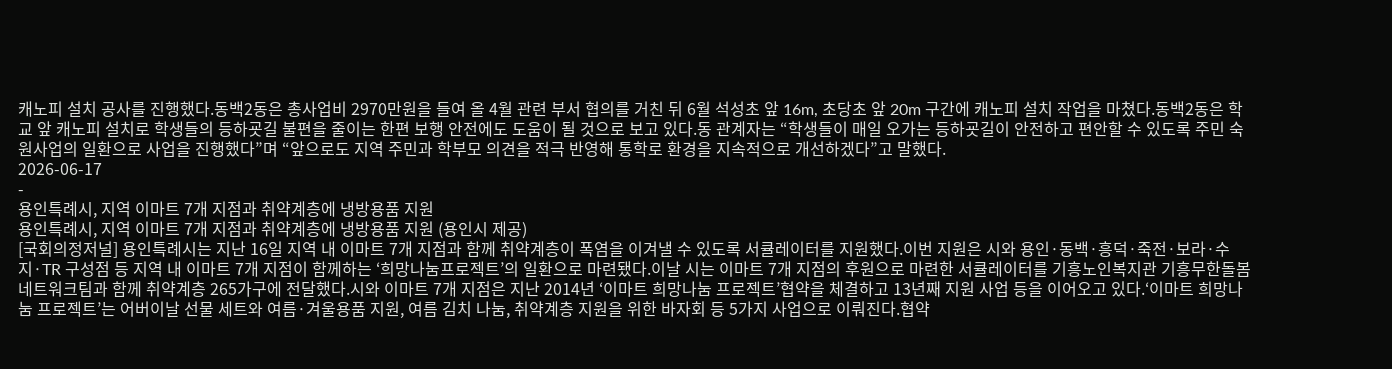캐노피 설치 공사를 진행했다.동백2동은 총사업비 2970만원을 들여 올 4월 관련 부서 협의를 거친 뒤 6월 석성초 앞 16m, 초당초 앞 20m 구간에 캐노피 설치 작업을 마쳤다.동백2동은 학교 앞 캐노피 설치로 학생들의 등하굣길 불편을 줄이는 한편 보행 안전에도 도움이 될 것으로 보고 있다.동 관계자는 “학생들이 매일 오가는 등하굣길이 안전하고 편안할 수 있도록 주민 숙원사업의 일환으로 사업을 진행했다”며 “앞으로도 지역 주민과 학부모 의견을 적극 반영해 통학로 환경을 지속적으로 개선하겠다”고 말했다.
2026-06-17
-
용인특례시, 지역 이마트 7개 지점과 취약계층에 냉방용품 지원
용인특례시, 지역 이마트 7개 지점과 취약계층에 냉방용품 지원 (용인시 제공)
[국회의정저널] 용인특례시는 지난 16일 지역 내 이마트 7개 지점과 함께 취약계층이 폭염을 이겨낼 수 있도록 서큘레이터를 지원했다.이번 지원은 시와 용인·동백·흥덕·죽전·보라·수지·TR 구성점 등 지역 내 이마트 7개 지점이 함께하는 ‘희망나눔프로젝트’의 일환으로 마련됐다.이날 시는 이마트 7개 지점의 후원으로 마련한 서큘레이터를 기흥노인복지관 기흥무한돌봄네트워크팀과 함께 취약계층 265가구에 전달했다.시와 이마트 7개 지점은 지난 2014년 ‘이마트 희망나눔 프로젝트’협약을 체결하고 13년째 지원 사업 등을 이어오고 있다.‘이마트 희망나눔 프로젝트’는 어버이날 선물 세트와 여름·겨울용품 지원, 여름 김치 나눔, 취약계층 지원을 위한 바자회 등 5가지 사업으로 이뤄진다.협약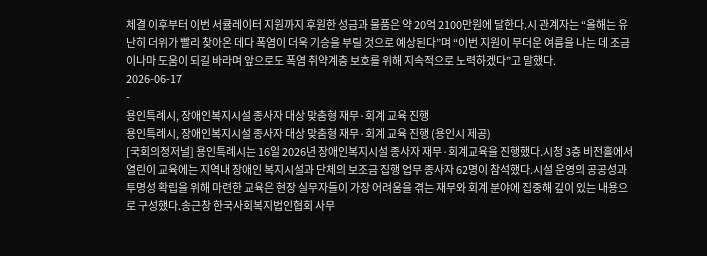체결 이후부터 이번 서큘레이터 지원까지 후원한 성금과 물품은 약 20억 2100만원에 달한다.시 관계자는 “올해는 유난히 더위가 빨리 찾아온 데다 폭염이 더욱 기승을 부릴 것으로 예상된다”며 “이번 지원이 무더운 여름을 나는 데 조금이나마 도움이 되길 바라며 앞으로도 폭염 취약계층 보호를 위해 지속적으로 노력하겠다”고 말했다.
2026-06-17
-
용인특례시, 장애인복지시설 종사자 대상 맞춤형 재무·회계 교육 진행
용인특례시, 장애인복지시설 종사자 대상 맞춤형 재무·회계 교육 진행 (용인시 제공)
[국회의정저널] 용인특례시는 16일 2026년 장애인복지시설 종사자 재무·회계교육을 진행했다.시청 3층 비전홀에서 열린이 교육에는 지역내 장애인 복지시설과 단체의 보조금 집행 업무 종사자 62명이 참석했다.시설 운영의 공공성과 투명성 확립을 위해 마련한 교육은 현장 실무자들이 가장 어려움을 겪는 재무와 회계 분야에 집중해 깊이 있는 내용으로 구성했다.송근창 한국사회복지법인협회 사무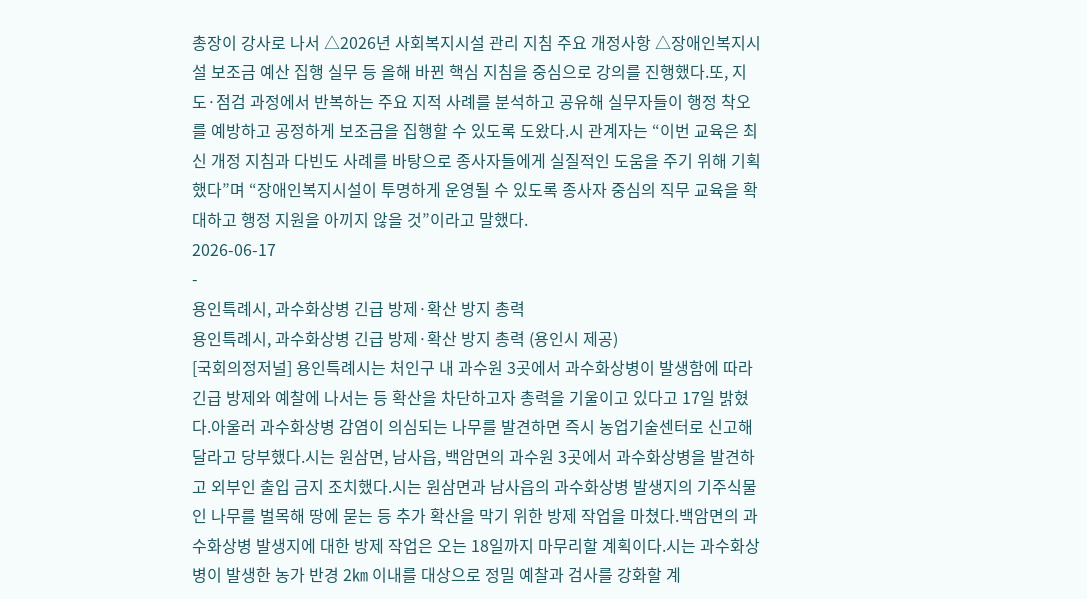총장이 강사로 나서 △2026년 사회복지시설 관리 지침 주요 개정사항 △장애인복지시설 보조금 예산 집행 실무 등 올해 바뀐 핵심 지침을 중심으로 강의를 진행했다.또, 지도·점검 과정에서 반복하는 주요 지적 사례를 분석하고 공유해 실무자들이 행정 착오를 예방하고 공정하게 보조금을 집행할 수 있도록 도왔다.시 관계자는 “이번 교육은 최신 개정 지침과 다빈도 사례를 바탕으로 종사자들에게 실질적인 도움을 주기 위해 기획했다”며 “장애인복지시설이 투명하게 운영될 수 있도록 종사자 중심의 직무 교육을 확대하고 행정 지원을 아끼지 않을 것”이라고 말했다.
2026-06-17
-
용인특례시, 과수화상병 긴급 방제·확산 방지 총력
용인특례시, 과수화상병 긴급 방제·확산 방지 총력 (용인시 제공)
[국회의정저널] 용인특례시는 처인구 내 과수원 3곳에서 과수화상병이 발생함에 따라 긴급 방제와 예찰에 나서는 등 확산을 차단하고자 총력을 기울이고 있다고 17일 밝혔다.아울러 과수화상병 감염이 의심되는 나무를 발견하면 즉시 농업기술센터로 신고해달라고 당부했다.시는 원삼면, 남사읍, 백암면의 과수원 3곳에서 과수화상병을 발견하고 외부인 출입 금지 조치했다.시는 원삼면과 남사읍의 과수화상병 발생지의 기주식물인 나무를 벌목해 땅에 묻는 등 추가 확산을 막기 위한 방제 작업을 마쳤다.백암면의 과수화상병 발생지에 대한 방제 작업은 오는 18일까지 마무리할 계획이다.시는 과수화상병이 발생한 농가 반경 2㎞ 이내를 대상으로 정밀 예찰과 검사를 강화할 계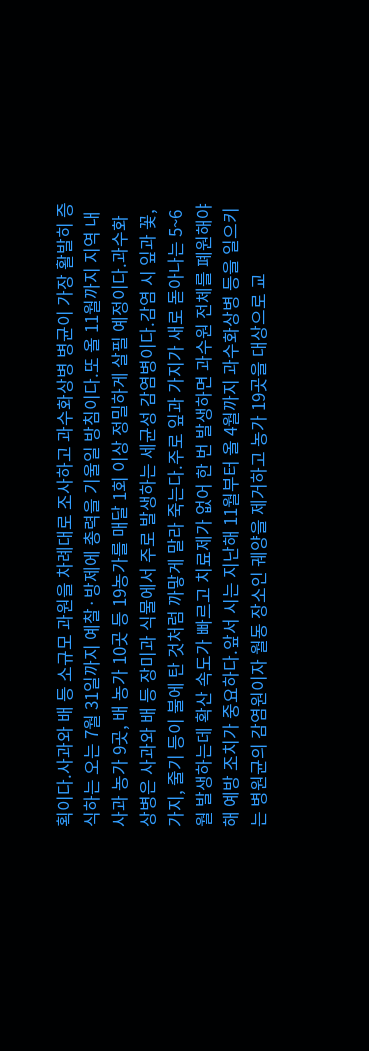획이다.사과와 배 등 소규모 과원을 차례대로 조사하고 과수화상병 병균이 가장 활발히 증식하는 오는 7월 31일까지 예찰·방제에 총력을 기울일 방침이다.또 올 11월까지 지역 내 사과 농가 9곳, 배 농가 10곳 등 19농가를 매달 1회 이상 정밀하게 살필 예정이다.과수화상병은 사과와 배 등 장미과 식물에서 주로 발생하는 세균성 감염병이다.감염 시 잎과 꽃, 가지, 줄기 등이 불에 탄 것처럼 까맣게 말라 죽는다.주로 잎과 가지가 새로 돋아나는 5~6월 발생하는데 확산 속도가 빠르고 치료제가 없어 한 번 발생하면 과수원 전체를 폐원해야 해 예방 조치가 중요하다.앞서 시는 지난해 11월부터 올 4월까지 과수화상병 등을 일으키는 병원균의 감염원이자 월동 장소인 궤양을 제거하고 농가 19곳을 대상으로 교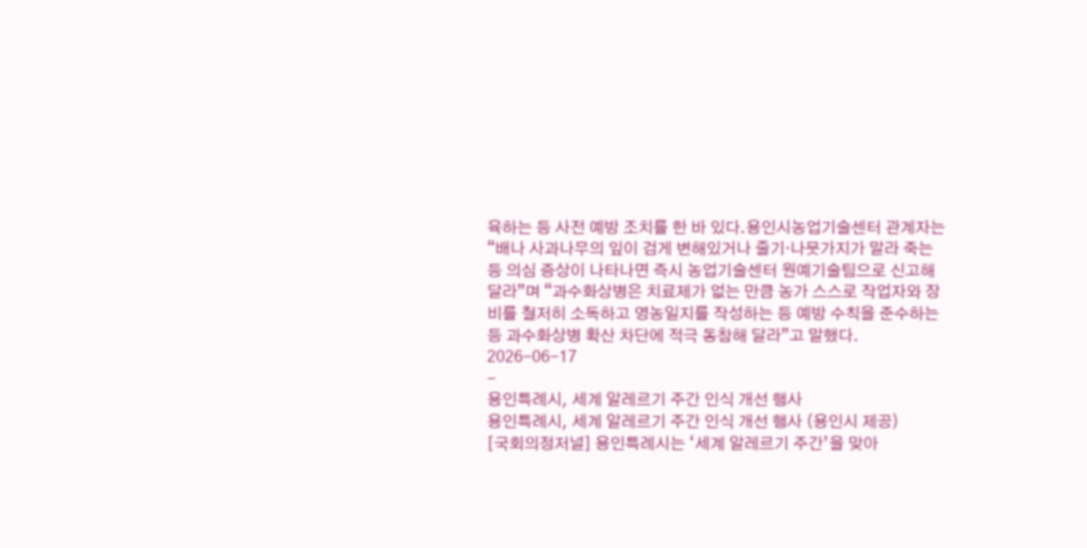육하는 등 사전 예방 조치를 한 바 있다.용인시농업기술센터 관계자는 “배나 사과나무의 잎이 검게 변해있거나 줄기·나뭇가지가 말라 죽는 등 의심 증상이 나타나면 즉시 농업기술센터 원예기술팀으로 신고해 달라”며 “과수화상병은 치료제가 없는 만큼 농가 스스로 작업자와 장비를 철저히 소독하고 영농일지를 작성하는 등 예방 수칙을 준수하는 등 과수화상병 확산 차단에 적극 동참해 달라”고 말했다.
2026-06-17
-
용인특례시, 세계 알레르기 주간 인식 개선 행사
용인특례시, 세계 알레르기 주간 인식 개선 행사 (용인시 제공)
[국회의정저널] 용인특례시는 ‘세계 알레르기 주간’을 맞아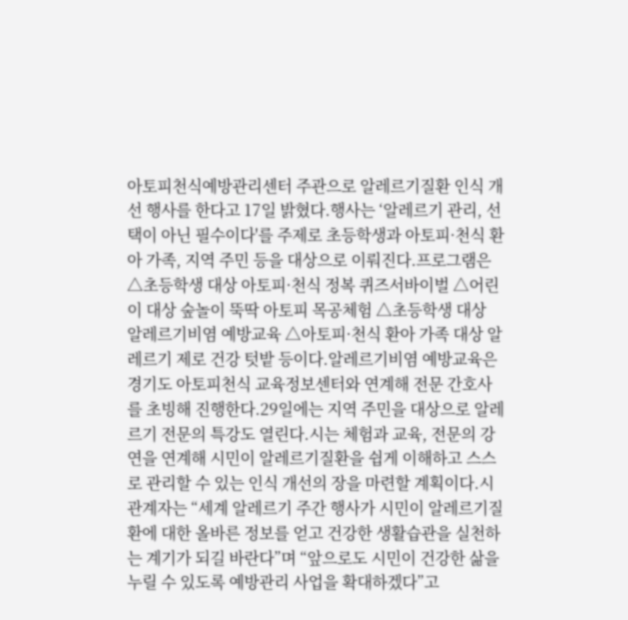아토피천식예방관리센터 주관으로 알레르기질환 인식 개선 행사를 한다고 17일 밝혔다.행사는 ‘알레르기 관리, 선택이 아닌 필수이다'를 주제로 초등학생과 아토피·천식 환아 가족, 지역 주민 등을 대상으로 이뤄진다.프로그램은 △초등학생 대상 아토피·천식 정복 퀴즈서바이벌 △어린이 대상 숲놀이 뚝딱 아토피 목공체험 △초등학생 대상 알레르기비염 예방교육 △아토피·천식 환아 가족 대상 알레르기 제로 건강 텃밭 등이다.알레르기비염 예방교육은 경기도 아토피천식 교육정보센터와 연계해 전문 간호사를 초빙해 진행한다.29일에는 지역 주민을 대상으로 알레르기 전문의 특강도 열린다.시는 체험과 교육, 전문의 강연을 연계해 시민이 알레르기질환을 쉽게 이해하고 스스로 관리할 수 있는 인식 개선의 장을 마련할 계획이다.시 관계자는 “세계 알레르기 주간 행사가 시민이 알레르기질환에 대한 올바른 정보를 얻고 건강한 생활습관을 실천하는 계기가 되길 바란다”며 “앞으로도 시민이 건강한 삶을 누릴 수 있도록 예방관리 사업을 확대하겠다”고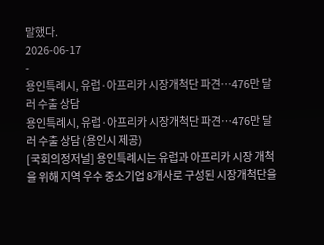말했다.
2026-06-17
-
용인특례시, 유럽·아프리카 시장개척단 파견…476만 달러 수출 상담
용인특례시, 유럽·아프리카 시장개척단 파견…476만 달러 수출 상담 (용인시 제공)
[국회의정저널] 용인특례시는 유럽과 아프리카 시장 개척을 위해 지역 우수 중소기업 8개사로 구성된 시장개척단을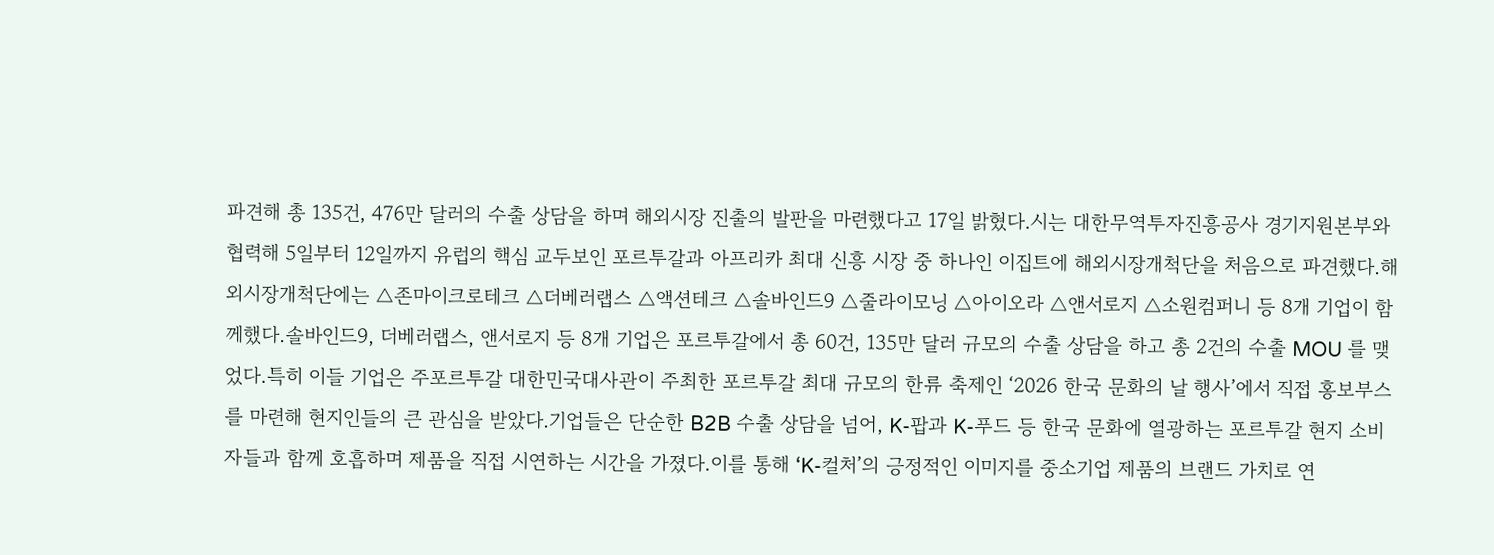파견해 총 135건, 476만 달러의 수출 상담을 하며 해외시장 진출의 발판을 마련했다고 17일 밝혔다.시는 대한무역투자진흥공사 경기지원본부와 협력해 5일부터 12일까지 유럽의 핵심 교두보인 포르투갈과 아프리카 최대 신흥 시장 중 하나인 이집트에 해외시장개척단을 처음으로 파견했다.해외시장개척단에는 △존마이크로테크 △더베러랩스 △액션테크 △솔바인드9 △줄라이모닝 △아이오라 △앤서로지 △소원컴퍼니 등 8개 기업이 함께했다.솔바인드9, 더베러랩스, 앤서로지 등 8개 기업은 포르투갈에서 총 60건, 135만 달러 규모의 수출 상담을 하고 총 2건의 수출 MOU 를 맺었다.특히 이들 기업은 주포르투갈 대한민국대사관이 주최한 포르투갈 최대 규모의 한류 축제인 ‘2026 한국 문화의 날 행사’에서 직접 홍보부스를 마련해 현지인들의 큰 관심을 받았다.기업들은 단순한 B2B 수출 상담을 넘어, K-팝과 K-푸드 등 한국 문화에 열광하는 포르투갈 현지 소비자들과 함께 호흡하며 제품을 직접 시연하는 시간을 가졌다.이를 통해 ‘K-컬처’의 긍정적인 이미지를 중소기업 제품의 브랜드 가치로 연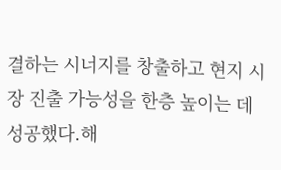결하는 시너지를 창출하고 현지 시장 진출 가능성을 한층 높이는 데 성공했다.해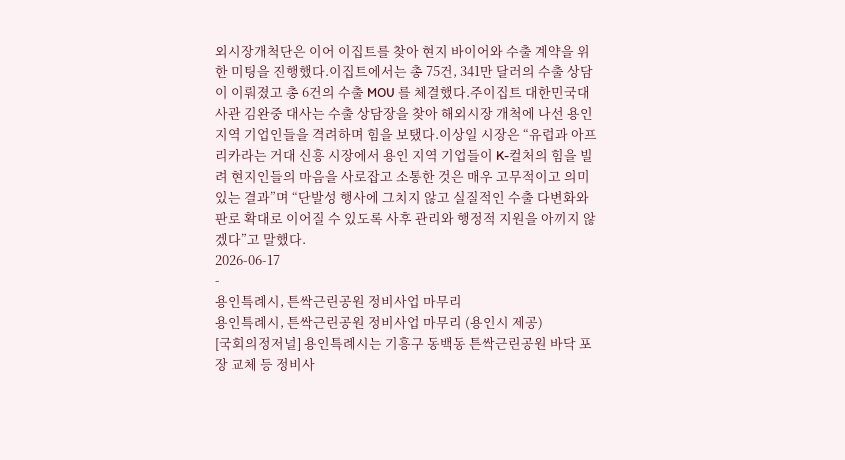외시장개척단은 이어 이집트를 찾아 현지 바이어와 수출 계약을 위한 미팅을 진행했다.이집트에서는 총 75건, 341만 달러의 수출 상담이 이뤄졌고 총 6건의 수출 MOU 를 체결했다.주이집트 대한민국대사관 김완중 대사는 수출 상담장을 찾아 해외시장 개척에 나선 용인 지역 기업인들을 격려하며 힘을 보탰다.이상일 시장은 “유럽과 아프리카라는 거대 신흥 시장에서 용인 지역 기업들이 K-컬처의 힘을 빌려 현지인들의 마음을 사로잡고 소통한 것은 매우 고무적이고 의미 있는 결과”며 “단발성 행사에 그치지 않고 실질적인 수출 다변화와 판로 확대로 이어질 수 있도록 사후 관리와 행정적 지원을 아끼지 않겠다”고 말했다.
2026-06-17
-
용인특례시, 튼싹근린공원 정비사업 마무리
용인특례시, 튼싹근린공원 정비사업 마무리 (용인시 제공)
[국회의정저널] 용인특례시는 기흥구 동백동 튼싹근린공원 바닥 포장 교체 등 정비사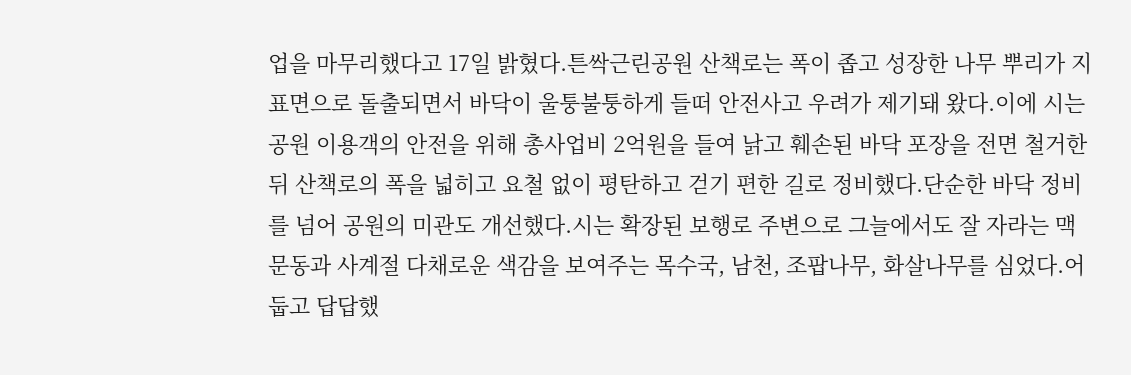업을 마무리했다고 17일 밝혔다.튼싹근린공원 산책로는 폭이 좁고 성장한 나무 뿌리가 지표면으로 돌출되면서 바닥이 울퉁불퉁하게 들떠 안전사고 우려가 제기돼 왔다.이에 시는 공원 이용객의 안전을 위해 총사업비 2억원을 들여 낡고 훼손된 바닥 포장을 전면 철거한 뒤 산책로의 폭을 넓히고 요철 없이 평탄하고 걷기 편한 길로 정비했다.단순한 바닥 정비를 넘어 공원의 미관도 개선했다.시는 확장된 보행로 주변으로 그늘에서도 잘 자라는 맥문동과 사계절 다채로운 색감을 보여주는 목수국, 남천, 조팝나무, 화살나무를 심었다.어둡고 답답했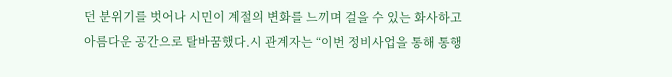던 분위기를 벗어나 시민이 계절의 변화를 느끼며 걸을 수 있는 화사하고 아름다운 공간으로 탈바꿈했다.시 관계자는 “이번 정비사업을 통해 통행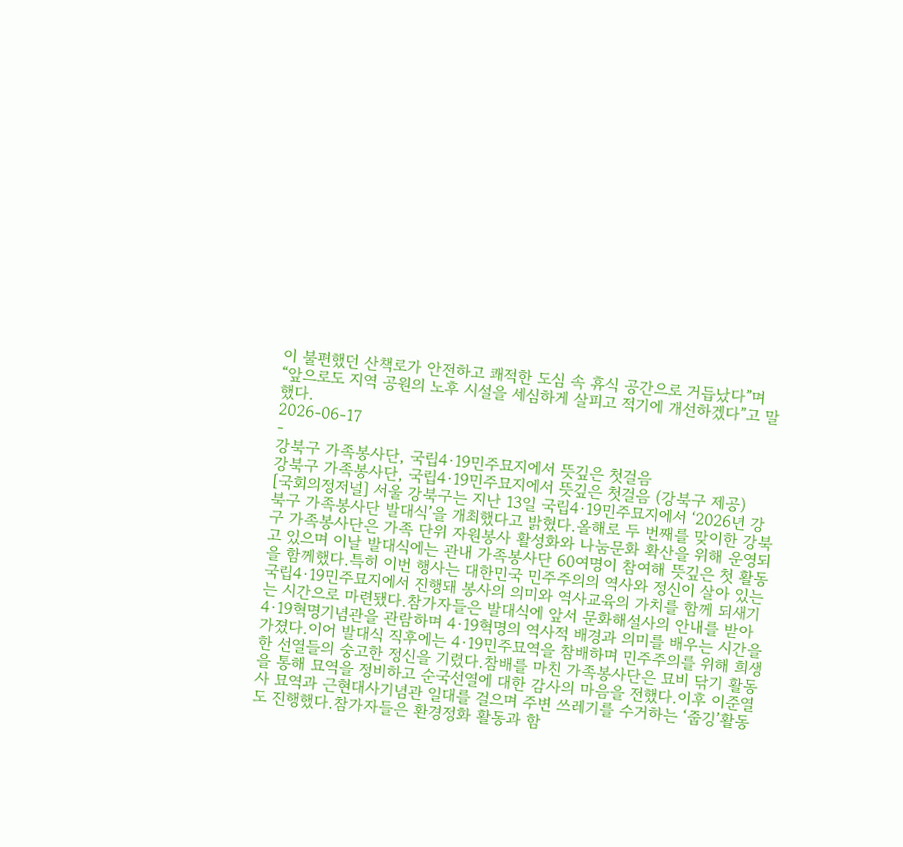이 불편했던 산책로가 안전하고 쾌적한 도심 속 휴식 공간으로 거듭났다”며 “앞으로도 지역 공원의 노후 시설을 세심하게 살피고 적기에 개선하겠다”고 말했다.
2026-06-17
-
강북구 가족봉사단, 국립4·19민주묘지에서 뜻깊은 첫걸음
강북구 가족봉사단, 국립4·19민주묘지에서 뜻깊은 첫걸음 (강북구 제공)
[국회의정저널] 서울 강북구는 지난 13일 국립4·19민주묘지에서 ‘2026년 강북구 가족봉사단 발대식’을 개최했다고 밝혔다.올해로 두 번째를 맞이한 강북구 가족봉사단은 가족 단위 자원봉사 활성화와 나눔문화 확산을 위해 운영되고 있으며 이날 발대식에는 관내 가족봉사단 60여명이 참여해 뜻깊은 첫 활동을 함께했다.특히 이번 행사는 대한민국 민주주의의 역사와 정신이 살아 있는 국립4·19민주묘지에서 진행돼 봉사의 의미와 역사교육의 가치를 함께 되새기는 시간으로 마련됐다.참가자들은 발대식에 앞서 문화해설사의 안내를 받아 4·19혁명기념관을 관람하며 4·19혁명의 역사적 배경과 의미를 배우는 시간을 가졌다.이어 발대식 직후에는 4·19민주묘역을 참배하며 민주주의를 위해 희생한 선열들의 숭고한 정신을 기렸다.참배를 마친 가족봉사단은 묘비 닦기 활동을 통해 묘역을 정비하고 순국선열에 대한 감사의 마음을 전했다.이후 이준열사 묘역과 근현대사기념관 일대를 걸으며 주변 쓰레기를 수거하는 ‘줍깅’활동도 진행했다.참가자들은 환경정화 활동과 함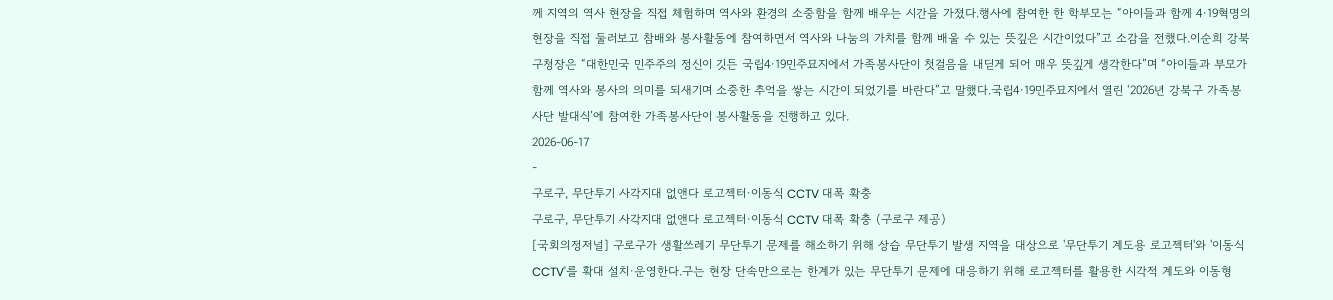께 지역의 역사 현장을 직접 체험하며 역사와 환경의 소중함을 함께 배우는 시간을 가졌다.행사에 참여한 한 학부모는 “아이들과 함께 4·19혁명의 현장을 직접 둘러보고 참배와 봉사활동에 참여하면서 역사와 나눔의 가치를 함께 배울 수 있는 뜻깊은 시간이었다”고 소감을 전했다.이순희 강북구청장은 “대한민국 민주주의 정신이 깃든 국립4·19민주묘지에서 가족봉사단이 첫걸음을 내딛게 되어 매우 뜻깊게 생각한다”며 “아이들과 부모가 함께 역사와 봉사의 의미를 되새기며 소중한 추억을 쌓는 시간이 되었기를 바란다”고 말했다.국립4·19민주묘지에서 열린 ‘2026년 강북구 가족봉사단 발대식’에 참여한 가족봉사단이 봉사활동을 진행하고 있다.
2026-06-17
-
구로구, 무단투기 사각지대 없앤다 로고젝터·이동식 CCTV 대폭 확충
구로구, 무단투기 사각지대 없앤다 로고젝터·이동식 CCTV 대폭 확충 (구로구 제공)
[국회의정저널] 구로구가 생활쓰레기 무단투기 문제를 해소하기 위해 상습 무단투기 발생 지역을 대상으로 '무단투기 계도용 로고젝터'와 '이동식 CCTV'를 확대 설치·운영한다.구는 현장 단속만으로는 한계가 있는 무단투기 문제에 대응하기 위해 로고젝터를 활용한 시각적 계도와 이동형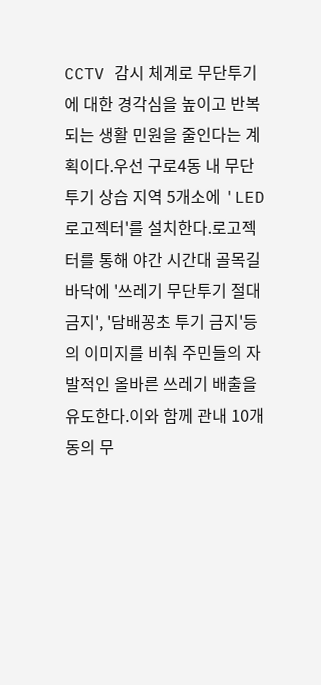CCTV 감시 체계로 무단투기에 대한 경각심을 높이고 반복되는 생활 민원을 줄인다는 계획이다.우선 구로4동 내 무단투기 상습 지역 5개소에 'LED 로고젝터'를 설치한다.로고젝터를 통해 야간 시간대 골목길 바닥에 '쓰레기 무단투기 절대금지', '담배꽁초 투기 금지'등의 이미지를 비춰 주민들의 자발적인 올바른 쓰레기 배출을 유도한다.이와 함께 관내 10개 동의 무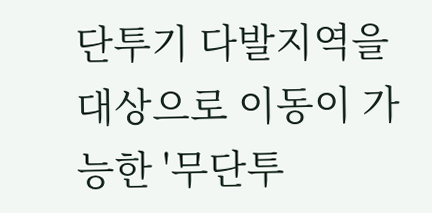단투기 다발지역을 대상으로 이동이 가능한 '무단투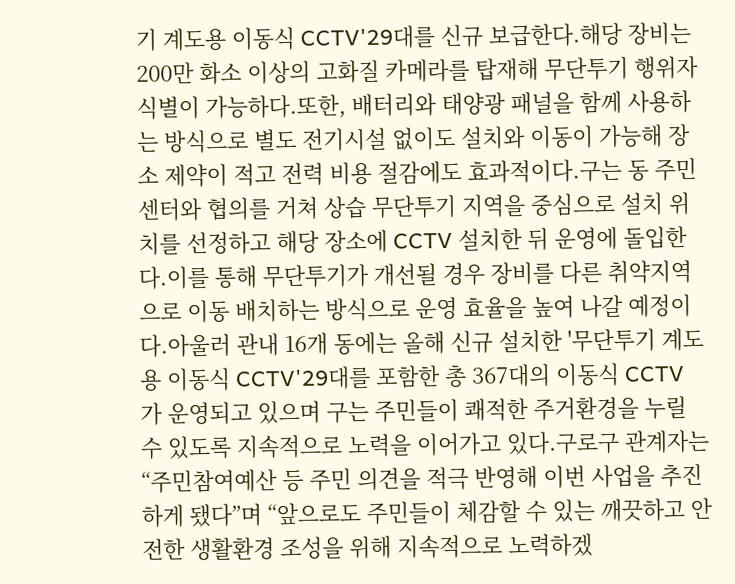기 계도용 이동식 CCTV'29대를 신규 보급한다.해당 장비는 200만 화소 이상의 고화질 카메라를 탑재해 무단투기 행위자 식별이 가능하다.또한, 배터리와 태양광 패널을 함께 사용하는 방식으로 별도 전기시설 없이도 설치와 이동이 가능해 장소 제약이 적고 전력 비용 절감에도 효과적이다.구는 동 주민센터와 협의를 거쳐 상습 무단투기 지역을 중심으로 설치 위치를 선정하고 해당 장소에 CCTV 설치한 뒤 운영에 돌입한다.이를 통해 무단투기가 개선될 경우 장비를 다른 취약지역으로 이동 배치하는 방식으로 운영 효율을 높여 나갈 예정이다.아울러 관내 16개 동에는 올해 신규 설치한 '무단투기 계도용 이동식 CCTV'29대를 포함한 총 367대의 이동식 CCTV 가 운영되고 있으며 구는 주민들이 쾌적한 주거환경을 누릴 수 있도록 지속적으로 노력을 이어가고 있다.구로구 관계자는 “주민참여예산 등 주민 의견을 적극 반영해 이번 사업을 추진하게 됐다”며 “앞으로도 주민들이 체감할 수 있는 깨끗하고 안전한 생활환경 조성을 위해 지속적으로 노력하겠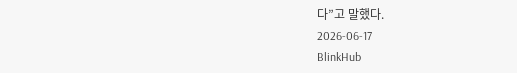다”고 말했다.
2026-06-17
BlinkHub